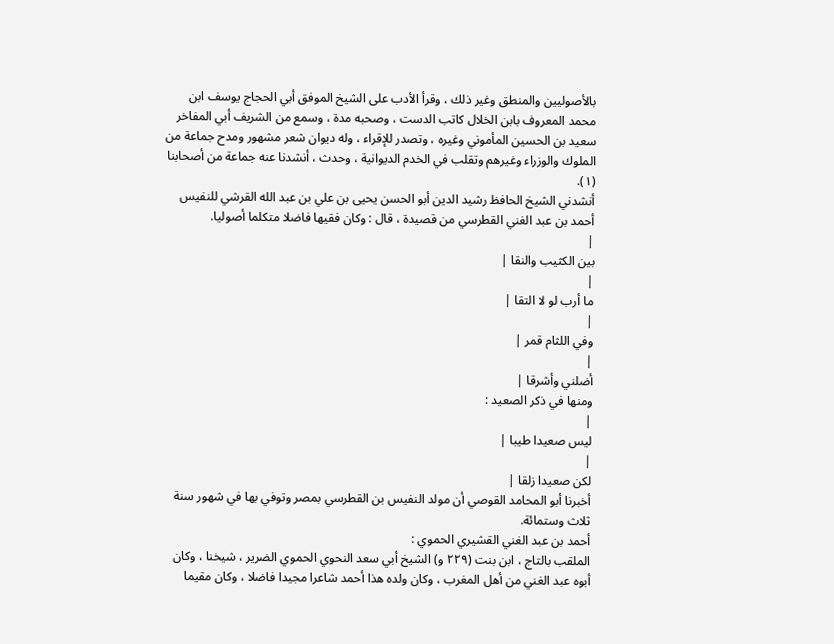بالأصوليين والمنطق وغير ذلك ، وقرأ الأدب على الشيخ الموفق أبي الحجاج يوسف ابن محمد المعروف بابن الخلال كاتب الدست ، وصحبه مدة ، وسمع من الشريف أبي المفاخر سعيد بن الحسين المأموني وغيره ، وتصدر للإقراء ، وله ديوان شعر مشهور ومدح جماعة من الملوك والوزراء وغيرهم وتقلب في الخدم الديوانية ، وحدث ، أنشدنا عنه جماعة من أصحابنا (١).
أنشدني الشيخ الحافظ رشيد الدين أبو الحسن يحيى بن علي بن عبد الله القرشي للنفيس أحمد بن عبد الغني القطرسي من قصيدة ، قال : وكان فقيها فاضلا متكلما أصوليا.
|
بين الكثيب والنقا |
|
ما أرب لو لا التقا |
|
وفي اللثام قمر |
|
أضلني وأشرقا |
ومنها في ذكر الصعيد :
|
ليس صعيدا طيبا |
|
لكن صعيدا زلقا |
أخبرنا أبو المحامد القوصي أن مولد النفيس بن القطرسي بمصر وتوفي بها في شهور سنة ثلاث وستمائة.
أحمد بن عبد الغني القشيري الحموي :
الملقب بالتاج ، ابن بنت (٢٢٩ و) الشيخ أبي سعد النحوي الحموي الضرير ، شيخنا ، وكان أبوه عبد الغني من أهل المغرب ، وكان ولده هذا أحمد شاعرا مجيدا فاضلا ، وكان مقيما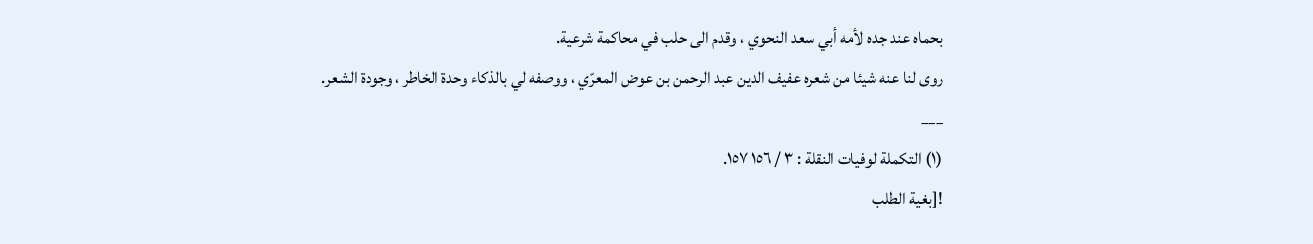بحماه عند جده لأمه أبي سعد النحوي ، وقدم الى حلب في محاكمة شرعية.
روى لنا عنه شيئا من شعره عفيف الدين عبد الرحمن بن عوض المعرّي ، ووصفه لي بالذكاء وحدة الخاطر ، وجودة الشعر.
___
(١) التكملة لوفيات النقلة : ٣ / ١٥٦ ١٥٧.
![بغية الطلب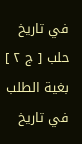في تاريخ حلب [ ج ٢ ] بغية الطلب في تاريخ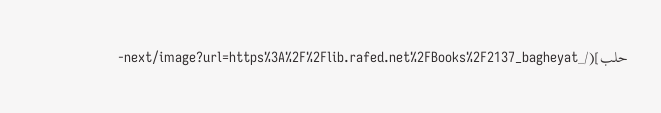حلب](/_next/image?url=https%3A%2F%2Flib.rafed.net%2FBooks%2F2137_bagheyat-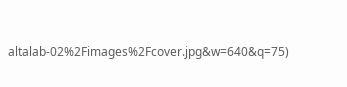altalab-02%2Fimages%2Fcover.jpg&w=640&q=75)